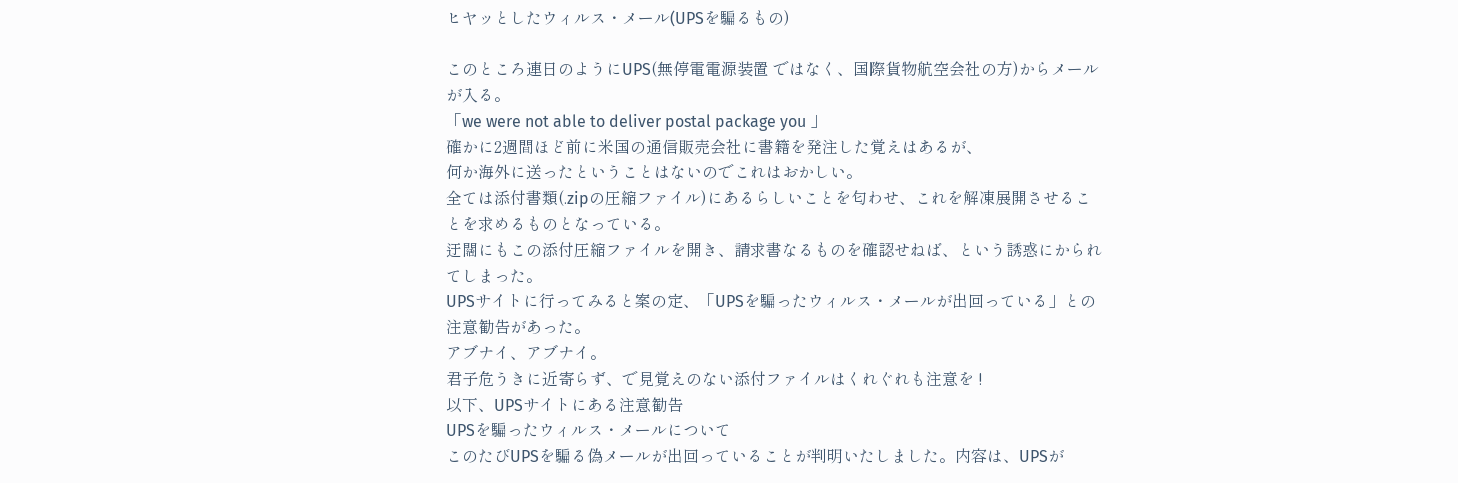ヒヤッとしたウィルス・メール(UPSを騙るもの)

このところ連日のようにUPS(無停電電源装置 ではなく、国際貨物航空会社の方)からメールが入る。
「we were not able to deliver postal package you 」
確かに2週間ほど前に米国の通信販売会社に書籍を発注した覚えはあるが、
何か海外に送ったということはないのでこれはおかしい。
全ては添付書類(.zipの圧縮ファイル)にあるらしいことを匂わせ、これを解凍展開させることを求めるものとなっている。
迂闊にもこの添付圧縮ファイルを開き、請求書なるものを確認せねば、という誘惑にかられてしまった。
UPSサイトに行ってみると案の定、「UPSを騙ったウィルス・メールが出回っている」との注意勧告があった。
アブナイ、アブナイ。
君子危うきに近寄らず、で見覚えのない添付ファイルはくれぐれも注意を !
以下、UPSサイトにある注意勧告
UPSを騙ったウィルス・メールについて
このたびUPSを騙る偽メールが出回っていることが判明いたしました。内容は、UPSが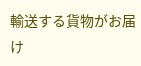輸送する貨物がお届け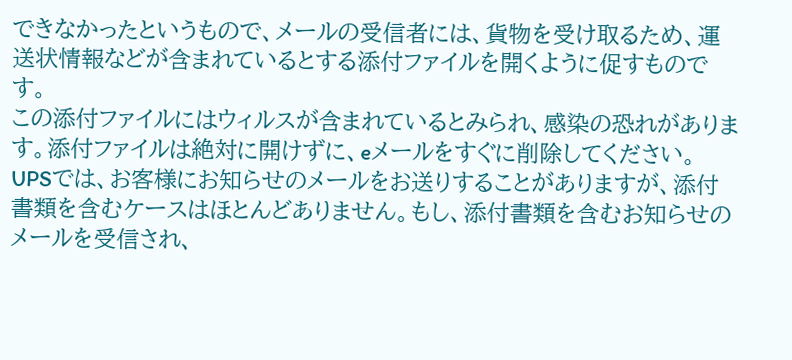できなかったというもので、メールの受信者には、貨物を受け取るため、運送状情報などが含まれているとする添付ファイルを開くように促すものです。
この添付ファイルにはウィルスが含まれているとみられ、感染の恐れがあります。添付ファイルは絶対に開けずに、eメールをすぐに削除してください。
UPSでは、お客様にお知らせのメールをお送りすることがありますが、添付書類を含むケースはほとんどありません。もし、添付書類を含むお知らせのメールを受信され、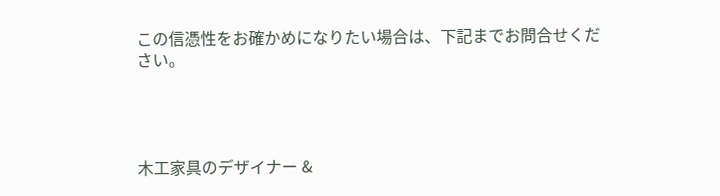この信憑性をお確かめになりたい場合は、下記までお問合せください。




木工家具のデザイナー &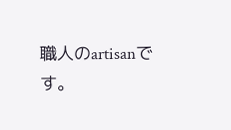職人のartisanです。